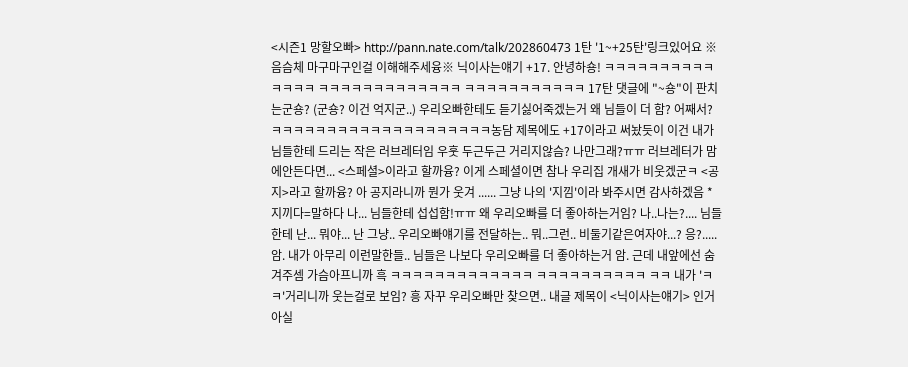<시즌1 망할오빠> http://pann.nate.com/talk/202860473 1탄 '1~+25탄'링크있어요 ※음슴체 마구마구인걸 이해해주세융※ 닉이사는얘기 +17. 안녕하숑! ㅋㅋㅋㅋㅋㅋㅋㅋㅋㅋㅋㅋㅋㅋ ㅋㅋㅋㅋㅋㅋㅋㅋㅋㅋㅋㅋㅋ ㅋㅋㅋㅋㅋㅋㅋㅋㅋㅋㅋ 17탄 댓글에 "~숑"이 판치는군숑? (군숑? 이건 억지군..) 우리오빠한테도 듣기싫어죽겠는거 왜 님들이 더 함? 어째서? ㅋㅋㅋㅋㅋㅋㅋㅋㅋㅋㅋㅋㅋㅋㅋㅋㅋㅋㅋㅋ농담 제목에도 +17이라고 써놨듯이 이건 내가 님들한테 드리는 작은 러브레터임 우훗 두근두근 거리지않슴? 나만그래?ㅠㅠ 러브레터가 맘에안든다면... <스페셜>이라고 할까융? 이게 스페셜이면 참나 우리집 개새가 비웃겠군ㅋ <공지>라고 할까융? 아 공지라니까 뭔가 웃겨 ...... 그냥 나의 '지낌'이라 봐주시면 감사하겠음 *지끼다=말하다 나... 님들한테 섭섭함!ㅠㅠ 왜 우리오빠를 더 좋아하는거임? 나..나는?.... 님들한테 난... 뭐야... 난 그냥.. 우리오빠얘기를 전달하는.. 뭐..그런.. 비둘기같은여자야...? 응?..... 암. 내가 아무리 이런말한들.. 님들은 나보다 우리오빠를 더 좋아하는거 암. 근데 내앞에선 숨겨주셈 가슴아프니까 흑 ㅋㅋㅋㅋㅋㅋㅋㅋㅋㅋㅋㅋㅋ ㅋㅋㅋㅋㅋㅋㅋㅋㅋㅋ ㅋㅋ 내가 'ㅋㅋ'거리니까 웃는걸로 보임? 흥 자꾸 우리오빠만 찾으면.. 내글 제목이 <닉이사는얘기> 인거 아실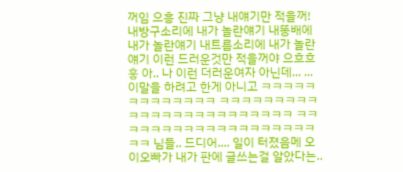꺼임 으흥 진짜 그냥 내얘기만 적을꺼! 내방구소리에 내가 놀란얘기 내똥배에 내가 놀란얘기 내트름소리에 내가 놀란얘기 이런 드러운것만 적을꺼야 으흐흐흫 아.. 나 이런 더러운여자 아닌데... ...이말을 하려고 한게 아니고 ㅋㅋㅋㅋㅋㅋㅋㅋㅋㅋㅋㅋㅋ ㅋㅋㅋㅋㅋㅋㅋㅋㅋㅋㅋㅋㅋㅋㅋㅋㅋㅋㅋㅋㅋㅋㅋㅋ ㅋㅋㅋㅋㅋㅋㅋㅋㅋㅋㅋㅋㅋㅋㅋㅋㅋㅋㅋㅋㅋ 님들.. 드디어.... 일이 터졌음메 오이오빠가 내가 판에 글쓰는걸 알았다는..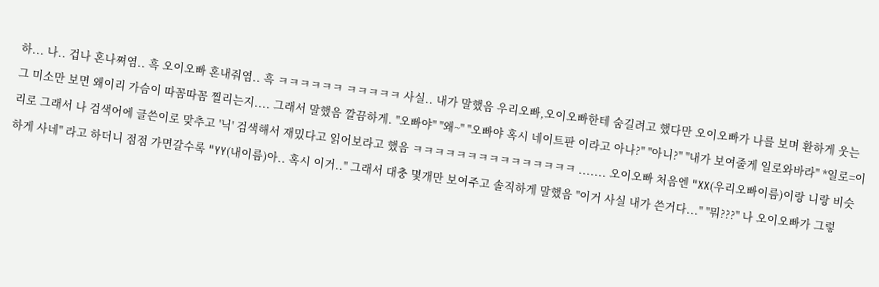하... 나.. 겁나 혼나쪄염.. 흑 오이오빠 혼내줘염.. 흑 ㅋㅋㅋㅋㅋㅋ ㅋㅋㅋㅋㅋ 사실.. 내가 말했음 우리오빠,오이오빠한테 숨길려고 했다만 오이오빠가 나를 보며 환하게 웃는 그 미소만 보면 왜이리 가슴이 따꼼따꼼 찔리는지.... 그래서 말했음 깔끔하게. "오빠야" "왜~" "오빠야 혹시 네이트판 이라고 아나?" "아니?" "내가 보여줄게 일로와바라" *일로=이리로 그래서 나 검색어에 글쓴이로 맞추고 '닉' 검색해서 재밌다고 읽어보라고 했음 ㅋㅋㅋㅋㅋㅋㅋㅋㅋㅋㅋㅋㅋㅋㅋ ....... 오이오빠 처음엔 "XX(우리오빠이름)이랑 니랑 비슷하게 사네" 라고 하더니 점점 가면갈수록 "YY(내이름)아.. 혹시 이거.." 그래서 대충 몇개만 보여주고 솔직하게 말했음 "이거 사실 내가 쓴거다..." "뭐???" 나 오이오빠가 그렇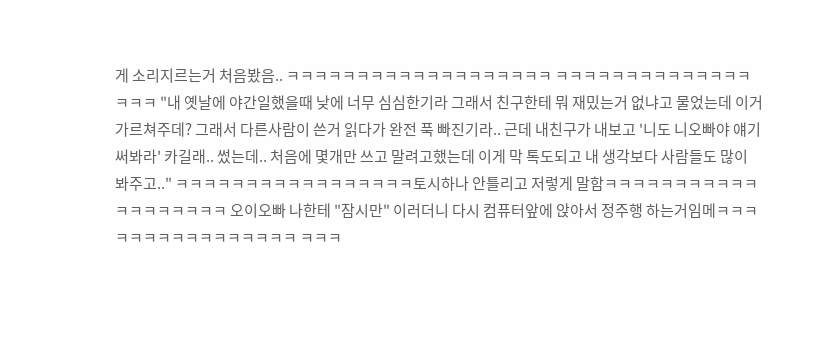게 소리지르는거 처음봤음.. ㅋㅋㅋㅋㅋㅋㅋㅋㅋㅋㅋㅋㅋㅋㅋㅋㅋㅋㅋ ㅋㅋㅋㅋㅋㅋㅋㅋㅋㅋㅋㅋㅋㅋㅋㅋㅋ "내 옛날에 야간일했을때 낮에 너무 심심한기라 그래서 친구한테 뭐 재밌는거 없냐고 물었는데 이거 가르쳐주데? 그래서 다른사람이 쓴거 읽다가 완전 푹 빠진기라.. 근데 내친구가 내보고 '니도 니오빠야 얘기 써봐라' 카길래.. 썼는데.. 처음에 몇개만 쓰고 말려고했는데 이게 막 톡도되고 내 생각보다 사람들도 많이 봐주고.." ㅋㅋㅋㅋㅋㅋㅋㅋㅋㅋㅋㅋㅋㅋㅋㅋㅋ토시하나 안틀리고 저렇게 말함ㅋㅋㅋㅋㅋㅋㅋㅋㅋㅋㅋㅋㅋㅋㅋㅋㅋㅋㅋ 오이오빠 나한테 "잠시만" 이러더니 다시 컴퓨터앞에 앉아서 정주행 하는거임메ㅋㅋㅋㅋㅋㅋㅋㅋㅋㅋㅋㅋㅋㅋㅋㅋ ㅋㅋㅋ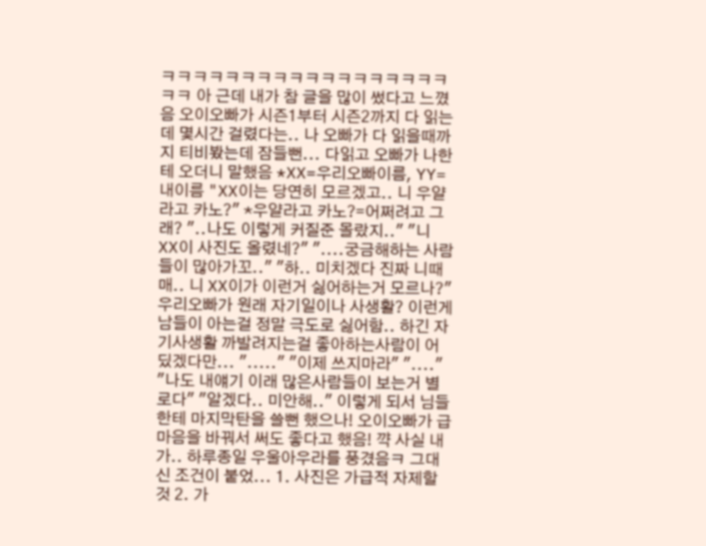ㅋㅋㅋㅋㅋㅋㅋㅋㅋㅋㅋㅋㅋㅋㅋㅋㅋㅋㅋㅋ 아 근데 내가 참 글을 많이 썼다고 느꼈음 오이오빠가 시즌1부터 시즌2까지 다 읽는데 몇시간 걸렸다는.. 나 오빠가 다 읽을때까지 티비봤는데 잠들뻔... 다읽고 오빠가 나한테 오더니 말했음 *XX=우리오빠이름, YY=내이름 "XX이는 당연히 모르겠고.. 니 우얄라고 카노?" *우얄라고 카노?=어쩌려고 그래? "..나도 이렇게 커질준 몰랐지.." "니 XX이 사진도 올렸네?" "....궁금해하는 사람들이 많아가꼬.." "하.. 미치겠다 진짜 니때매.. 니 XX이가 이런거 싫어하는거 모르나?" 우리오빠가 원래 자기일이나 사생활? 이런게 남들이 아는걸 정말 극도로 싫어함.. 하긴 자기사생활 까발려지는걸 좋아하는사람이 어딨겠다만... "....." "이제 쓰지마라" "...." "나도 내얘기 이래 많은사람들이 보는거 별로다" "알겠다.. 미안해.." 이렇게 되서 님들한테 마지막탄을 쓸뻔 했으나! 오이오빠가 급 마음을 바꿔서 써도 좋다고 했음! 꺅 사실 내가.. 하루종일 우울아우라를 풍겼음ㅋ 그대신 조건이 붙었... 1. 사진은 가급적 자제할것 2. 가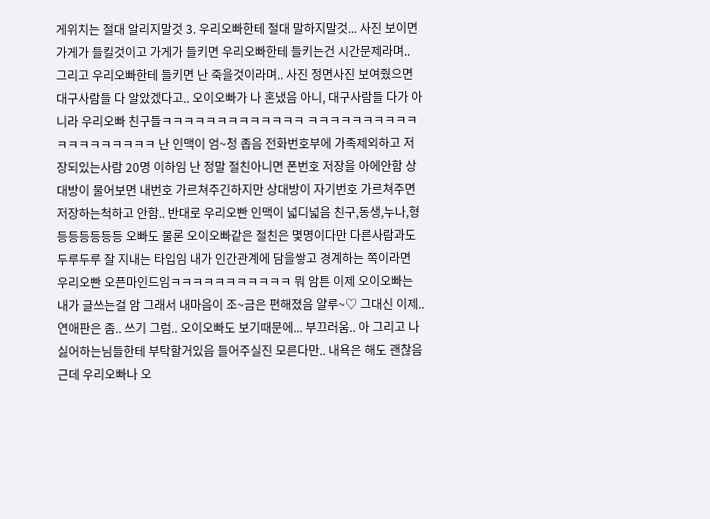게위치는 절대 알리지말것 3. 우리오빠한테 절대 말하지말것... 사진 보이면 가게가 들킬것이고 가게가 들키면 우리오빠한테 들키는건 시간문제라며.. 그리고 우리오빠한테 들키면 난 죽을것이라며.. 사진 정면사진 보여줬으면 대구사람들 다 알았겠다고.. 오이오빠가 나 혼냈음 아니, 대구사람들 다가 아니라 우리오빠 친구들ㅋㅋㅋㅋㅋㅋㅋㅋㅋㅋㅋㅋㅋ ㅋㅋㅋㅋㅋㅋㅋㅋㅋㅋㅋㅋㅋㅋㅋㅋㅋㅋㅋ 난 인맥이 엄~청 좁음 전화번호부에 가족제외하고 저장되있는사람 20명 이하임 난 정말 절친아니면 폰번호 저장을 아에안함 상대방이 물어보면 내번호 가르쳐주긴하지만 상대방이 자기번호 가르쳐주면 저장하는척하고 안함.. 반대로 우리오빤 인맥이 넓디넓음 친구,동생,누나,형 등등등등등등 오빠도 물론 오이오빠같은 절친은 몇명이다만 다른사람과도 두루두루 잘 지내는 타입임 내가 인간관계에 담을쌓고 경계하는 쪽이라면 우리오빤 오픈마인드임ㅋㅋㅋㅋㅋㅋㅋㅋㅋㅋㅋ 뭐 암튼 이제 오이오빠는 내가 글쓰는걸 암 그래서 내마음이 조~금은 편해졌음 얄루~♡ 그대신 이제.. 연애판은 좀.. 쓰기 그럼.. 오이오빠도 보기때문에... 부끄러움.. 아 그리고 나 싫어하는님들한테 부탁할거있음 들어주실진 모른다만.. 내욕은 해도 괜찮음 근데 우리오빠나 오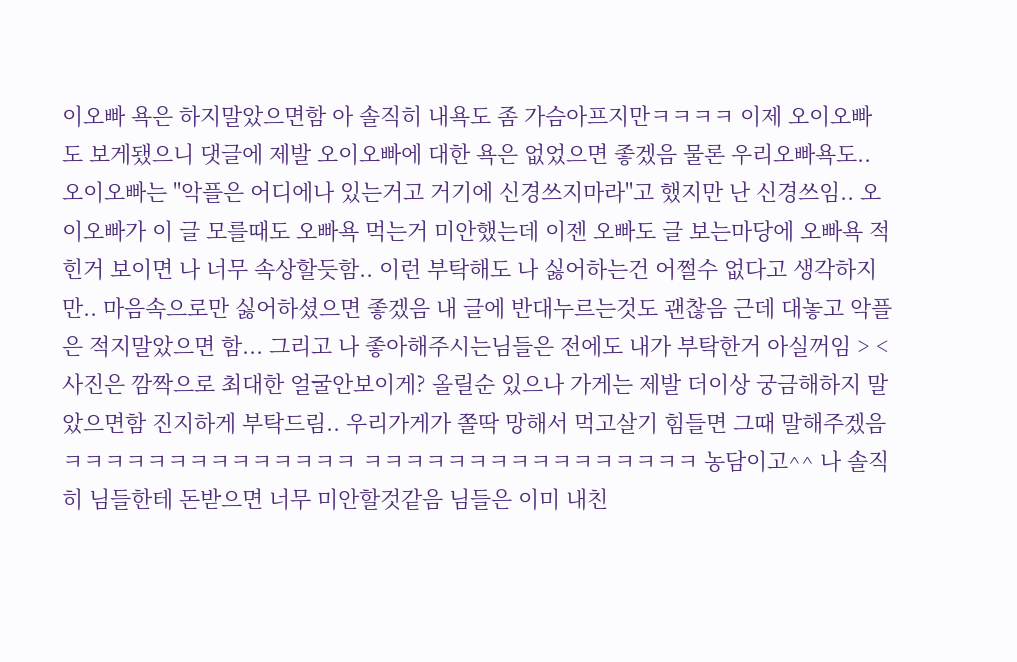이오빠 욕은 하지말았으면함 아 솔직히 내욕도 좀 가슴아프지만ㅋㅋㅋㅋ 이제 오이오빠도 보게됐으니 댓글에 제발 오이오빠에 대한 욕은 없었으면 좋겠음 물론 우리오빠욕도.. 오이오빠는 "악플은 어디에나 있는거고 거기에 신경쓰지마라"고 했지만 난 신경쓰임.. 오이오빠가 이 글 모를때도 오빠욕 먹는거 미안했는데 이젠 오빠도 글 보는마당에 오빠욕 적힌거 보이면 나 너무 속상할듯함.. 이런 부탁해도 나 싫어하는건 어쩔수 없다고 생각하지만.. 마음속으로만 싫어하셨으면 좋겠음 내 글에 반대누르는것도 괜찮음 근데 대놓고 악플은 적지말았으면 함... 그리고 나 좋아해주시는님들은 전에도 내가 부탁한거 아실꺼임 > < 사진은 깜짝으로 최대한 얼굴안보이게? 올릴순 있으나 가게는 제발 더이상 궁금해하지 말았으면함 진지하게 부탁드림.. 우리가게가 쫄딱 망해서 먹고살기 힘들면 그때 말해주겠음ㅋㅋㅋㅋㅋㅋㅋㅋㅋㅋㅋㅋㅋㅋ ㅋㅋㅋㅋㅋㅋㅋㅋㅋㅋㅋㅋㅋㅋㅋㅋ 농담이고^^ 나 솔직히 님들한테 돈받으면 너무 미안할것같음 님들은 이미 내친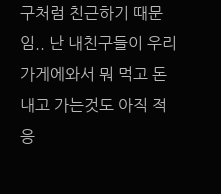구처럼 친근하기 때문임.. 난 내친구들이 우리가게에와서 뭐 먹고 돈내고 가는것도 아직 적응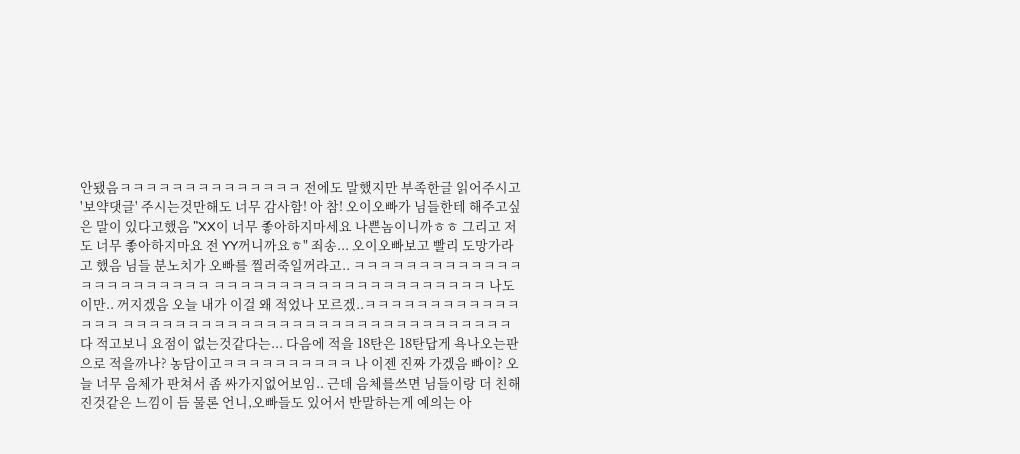안됐음ㅋㅋㅋㅋㅋㅋㅋㅋㅋㅋㅋㅋㅋㅋ 전에도 말했지만 부족한글 읽어주시고 '보약댓글' 주시는것만해도 너무 감사함! 아 참! 오이오빠가 님들한테 해주고싶은 말이 있다고했음 "XX이 너무 좋아하지마세요 나쁜놈이니까ㅎㅎ 그리고 저도 너무 좋아하지마요 전 YY꺼니까요ㅎ" 죄송... 오이오빠보고 빨리 도망가라고 했음 님들 분노치가 오빠를 찔러죽일꺼라고.. ㅋㅋㅋㅋㅋㅋㅋㅋㅋㅋㅋㅋㅋㅋㅋㅋㅋㅋㅋㅋㅋㅋㅋ ㅋㅋㅋㅋㅋㅋㅋㅋㅋㅋㅋㅋㅋㅋㅋㅋㅋㅋㅋㅋㅋ 나도 이만.. 꺼지겠음 오늘 내가 이걸 왜 적었나 모르겠..ㅋㅋㅋㅋㅋㅋㅋㅋㅋㅋㅋㅋㅋㅋㅋ ㅋㅋㅋㅋㅋㅋㅋㅋㅋㅋㅋㅋㅋㅋㅋㅋㅋㅋㅋㅋㅋㅋㅋㅋㅋㅋㅋㅋㅋㅋ 다 적고보니 요점이 없는것같다는... 다음에 적을 18탄은 18탄답게 욕나오는판으로 적을까나? 농담이고ㅋㅋㅋㅋㅋㅋㅋㅋㅋㅋ 나 이젠 진짜 가겠음 빠이? 오늘 너무 음체가 판쳐서 좀 싸가지없어보임.. 근데 음체를쓰면 님들이랑 더 친해진것같은 느낌이 듬 물론 언니,오빠들도 있어서 반말하는게 예의는 아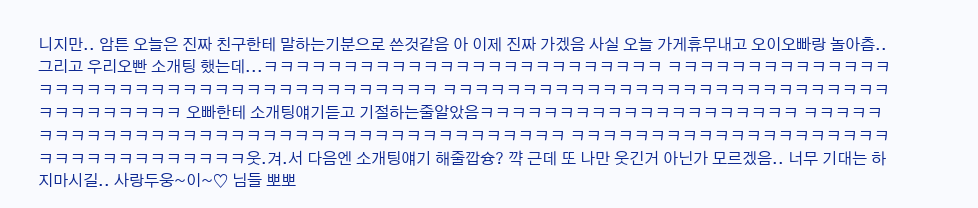니지만.. 암튼 오늘은 진짜 친구한테 말하는기분으로 쓴것같음 아 이제 진짜 가겠음 사실 오늘 가게휴무내고 오이오빠랑 놀아츰.. 그리고 우리오빤 소개팅 했는데...ㅋㅋㅋㅋㅋㅋㅋㅋㅋㅋㅋㅋㅋㅋㅋㅋㅋㅋㅋㅋㅋㅋㅋㅋㅋ ㅋㅋㅋㅋㅋㅋㅋㅋㅋㅋㅋㅋㅋㅋㅋㅋㅋㅋㅋㅋㅋㅋㅋㅋㅋㅋㅋㅋㅋㅋㅋㅋㅋㅋㅋㅋㅋㅋㅋ ㅋㅋㅋㅋㅋㅋㅋㅋㅋㅋㅋㅋㅋㅋㅋㅋㅋㅋㅋㅋㅋㅋㅋㅋㅋㅋㅋㅋㅋㅋㅋㅋㅋㅋㅋㅋㅋ 오빠한테 소개팅얘기듣고 기절하는줄알았음ㅋㅋㅋㅋㅋㅋㅋㅋㅋㅋㅋㅋㅋㅋㅋㅋㅋㅋㅋㅋ ㅋㅋㅋㅋㅋㅋㅋㅋㅋㅋㅋㅋㅋㅋㅋㅋㅋㅋㅋㅋㅋㅋㅋㅋㅋㅋㅋㅋㅋㅋㅋㅋㅋㅋㅋㅋㅋㅋ ㅋㅋㅋㅋㅋㅋㅋㅋㅋㅋㅋㅋㅋㅋㅋㅋㅋㅋㅋㅋㅋㅋㅋㅋㅋㅋㅋㅋㅋㅋㅋㅋㅋ웃.겨.서 다음엔 소개팅얘기 해줄깝슝? 꺅 근데 또 나만 웃긴거 아닌가 모르겠음.. 너무 기대는 하지마시길.. 사랑두웅~이~♡ 님들 뽀뽀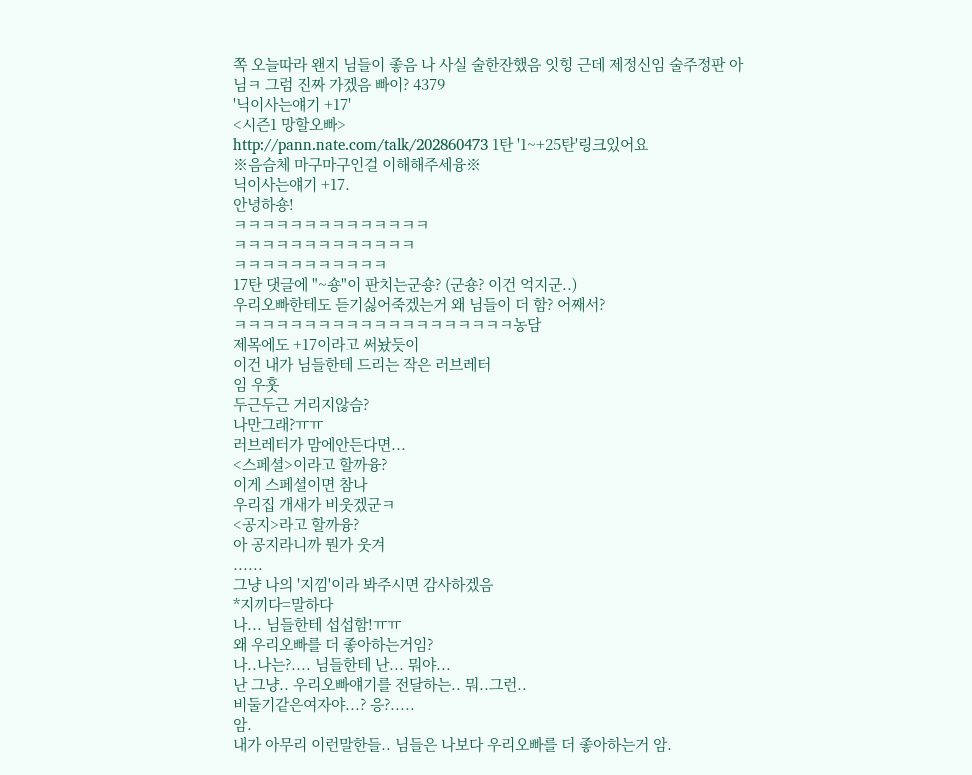쪽 오늘따라 왠지 님들이 좋음 나 사실 술한잔했음 잇힝 근데 제정신임 술주정판 아님ㅋ 그럼 진짜 가겠음 빠이? 4379
'닉이사는얘기 +17'
<시즌1 망할오빠>
http://pann.nate.com/talk/202860473 1탄 '1~+25탄'링크있어요
※음슴체 마구마구인걸 이해해주세융※
닉이사는얘기 +17.
안녕하숑!
ㅋㅋㅋㅋㅋㅋㅋㅋㅋㅋㅋㅋㅋㅋ
ㅋㅋㅋㅋㅋㅋㅋㅋㅋㅋㅋㅋㅋ
ㅋㅋㅋㅋㅋㅋㅋㅋㅋㅋㅋ
17탄 댓글에 "~숑"이 판치는군숑? (군숑? 이건 억지군..)
우리오빠한테도 듣기싫어죽겠는거 왜 님들이 더 함? 어째서?
ㅋㅋㅋㅋㅋㅋㅋㅋㅋㅋㅋㅋㅋㅋㅋㅋㅋㅋㅋㅋ농담
제목에도 +17이라고 써놨듯이
이건 내가 님들한테 드리는 작은 러브레터
임 우훗
두근두근 거리지않슴?
나만그래?ㅠㅠ
러브레터가 맘에안든다면...
<스페셜>이라고 할까융?
이게 스페셜이면 참나
우리집 개새가 비웃겠군ㅋ
<공지>라고 할까융?
아 공지라니까 뭔가 웃겨
......
그냥 나의 '지낌'이라 봐주시면 감사하겠음
*지끼다=말하다
나... 님들한테 섭섭함!ㅠㅠ
왜 우리오빠를 더 좋아하는거임?
나..나는?.... 님들한테 난... 뭐야...
난 그냥.. 우리오빠얘기를 전달하는.. 뭐..그런..
비둘기같은여자야...? 응?.....
암.
내가 아무리 이런말한들.. 님들은 나보다 우리오빠를 더 좋아하는거 암.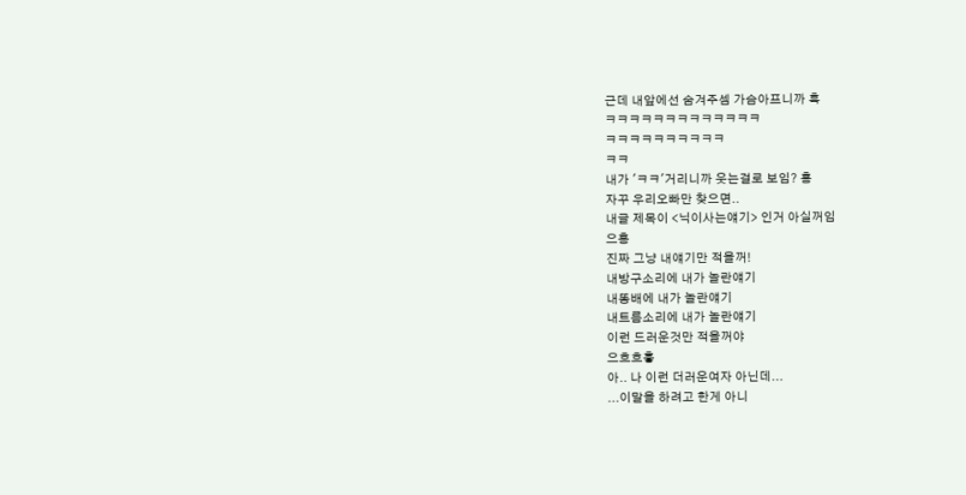근데 내앞에선 숨겨주셈 가슴아프니까 흑
ㅋㅋㅋㅋㅋㅋㅋㅋㅋㅋㅋㅋㅋ
ㅋㅋㅋㅋㅋㅋㅋㅋㅋㅋ
ㅋㅋ
내가 'ㅋㅋ'거리니까 웃는걸로 보임? 흥
자꾸 우리오빠만 찾으면..
내글 제목이 <닉이사는얘기> 인거 아실꺼임
으흥
진짜 그냥 내얘기만 적을꺼!
내방구소리에 내가 놀란얘기
내똥배에 내가 놀란얘기
내트름소리에 내가 놀란얘기
이런 드러운것만 적을꺼야
으흐흐흫
아.. 나 이런 더러운여자 아닌데...
...이말을 하려고 한게 아니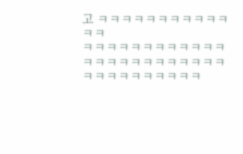고 ㅋㅋㅋㅋㅋㅋㅋㅋㅋㅋㅋㅋㅋ
ㅋㅋㅋㅋㅋㅋㅋㅋㅋㅋㅋㅋㅋㅋㅋㅋㅋㅋㅋㅋㅋㅋㅋㅋ
ㅋㅋㅋㅋㅋㅋㅋㅋㅋㅋ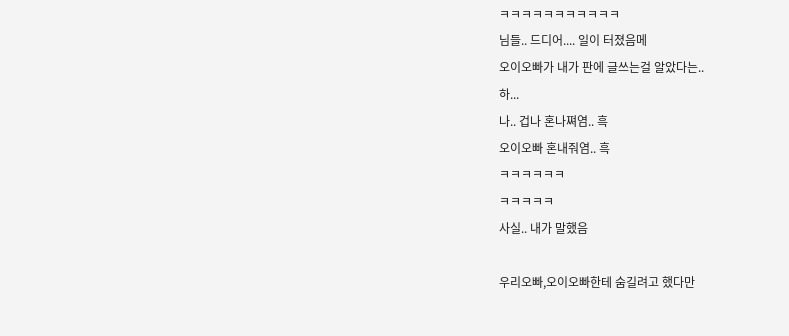ㅋㅋㅋㅋㅋㅋㅋㅋㅋㅋㅋ
님들.. 드디어.... 일이 터졌음메
오이오빠가 내가 판에 글쓰는걸 알았다는..
하...
나.. 겁나 혼나쪄염.. 흑
오이오빠 혼내줘염.. 흑
ㅋㅋㅋㅋㅋㅋ
ㅋㅋㅋㅋㅋ
사실.. 내가 말했음

우리오빠,오이오빠한테 숨길려고 했다만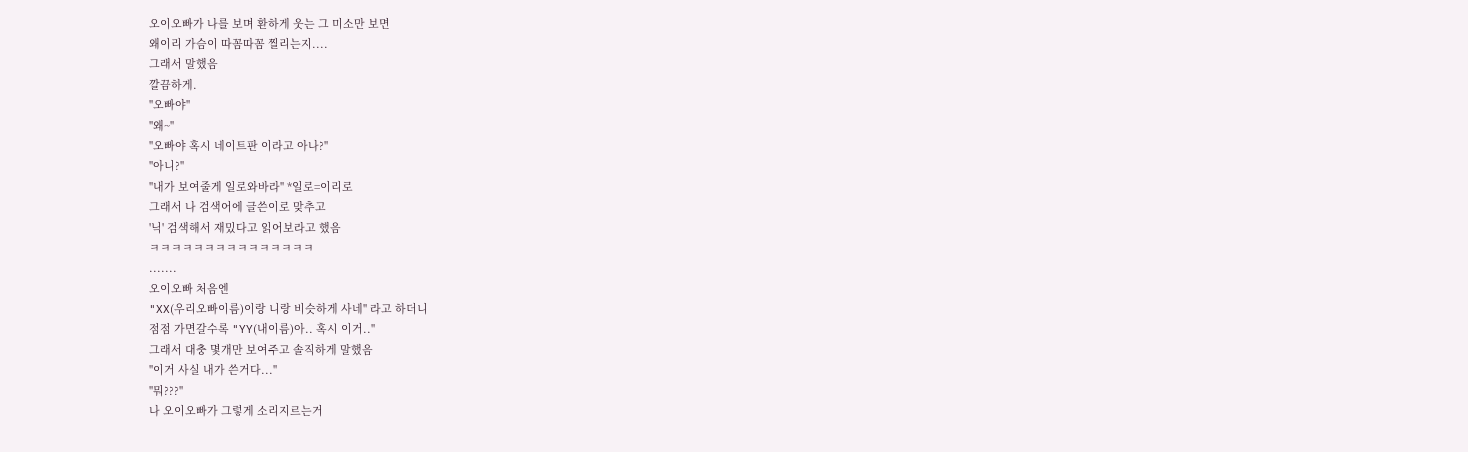오이오빠가 나를 보며 환하게 웃는 그 미소만 보면
왜이리 가슴이 따꼼따꼼 찔리는지....
그래서 말했음
깔끔하게.
"오빠야"
"왜~"
"오빠야 혹시 네이트판 이라고 아나?"
"아니?"
"내가 보여줄게 일로와바라" *일로=이리로
그래서 나 검색어에 글쓴이로 맞추고
'닉' 검색해서 재밌다고 읽어보라고 했음
ㅋㅋㅋㅋㅋㅋㅋㅋㅋㅋㅋㅋㅋㅋㅋ
.......
오이오빠 처음엔
"XX(우리오빠이름)이랑 니랑 비슷하게 사네" 라고 하더니
점점 가면갈수록 "YY(내이름)아.. 혹시 이거.."
그래서 대충 몇개만 보여주고 솔직하게 말했음
"이거 사실 내가 쓴거다..."
"뭐???"
나 오이오빠가 그렇게 소리지르는거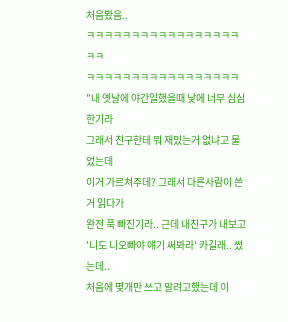처음봤음..
ㅋㅋㅋㅋㅋㅋㅋㅋㅋㅋㅋㅋㅋㅋㅋㅋㅋㅋㅋ
ㅋㅋㅋㅋㅋㅋㅋㅋㅋㅋㅋㅋㅋㅋㅋㅋㅋ
"내 옛날에 야간일했을때 낮에 너무 심심한기라
그래서 친구한테 뭐 재밌는거 없냐고 물었는데
이거 가르쳐주데? 그래서 다른사람이 쓴거 읽다가
완전 푹 빠진기라.. 근데 내친구가 내보고
'니도 니오빠야 얘기 써봐라' 카길래.. 썼는데..
처음에 몇개만 쓰고 말려고했는데 이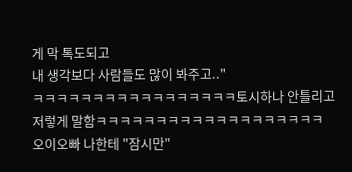게 막 톡도되고
내 생각보다 사람들도 많이 봐주고.."
ㅋㅋㅋㅋㅋㅋㅋㅋㅋㅋㅋㅋㅋㅋㅋㅋㅋ토시하나 안틀리고
저렇게 말함ㅋㅋㅋㅋㅋㅋㅋㅋㅋㅋㅋㅋㅋㅋㅋㅋㅋㅋㅋ
오이오빠 나한테 "잠시만"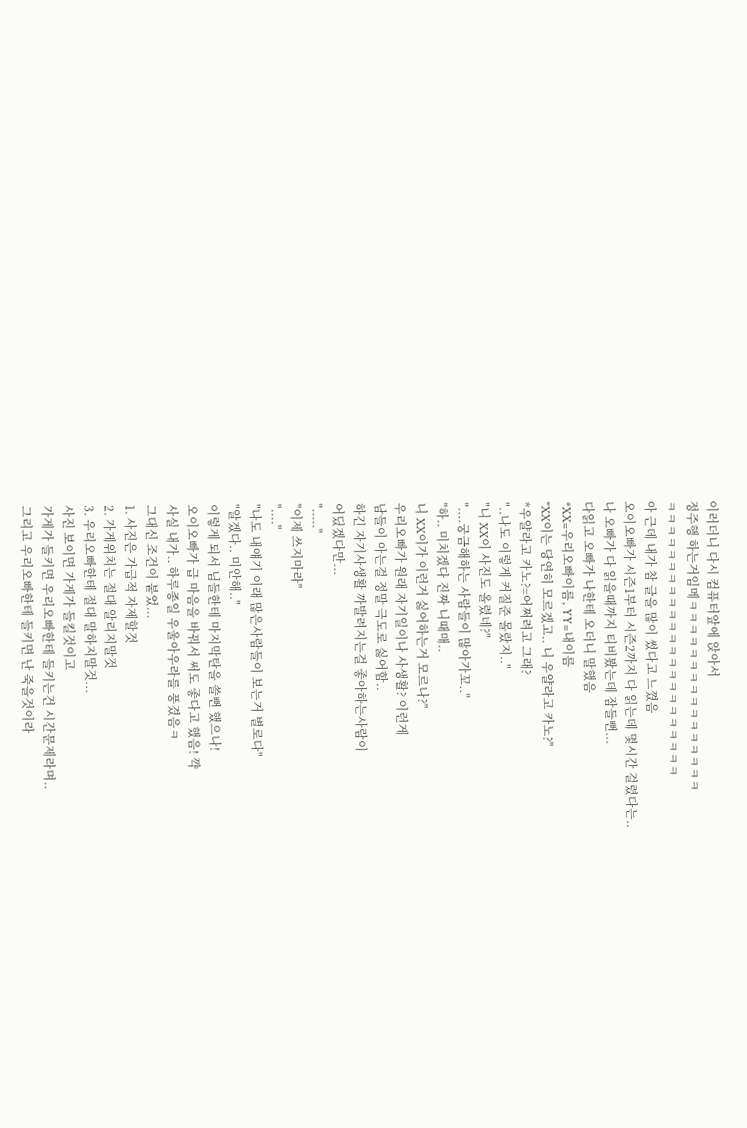이러더니 다시 컴퓨터앞에 앉아서
정주행 하는거임메ㅋㅋㅋㅋㅋㅋㅋㅋㅋㅋㅋㅋㅋㅋㅋㅋ
ㅋㅋㅋㅋㅋㅋㅋㅋㅋㅋㅋㅋㅋㅋㅋㅋㅋㅋㅋㅋㅋㅋㅋ
아 근데 내가 참 글을 많이 썼다고 느꼈음
오이오빠가 시즌1부터 시즌2까지 다 읽는데 몇시간 걸렸다는..
나 오빠가 다 읽을때까지 티비봤는데 잠들뻔...
다읽고 오빠가 나한테 오더니 말했음
*XX=우리오빠이름, YY=내이름
"XX이는 당연히 모르겠고.. 니 우얄라고 카노?"
*우얄라고 카노?=어쩌려고 그래?
"..나도 이렇게 커질준 몰랐지.."
"니 XX이 사진도 올렸네?"
"....궁금해하는 사람들이 많아가꼬.."
"하.. 미치겠다 진짜 니때매..
니 XX이가 이런거 싫어하는거 모르나?"
우리오빠가 원래 자기일이나 사생활? 이런게
남들이 아는걸 정말 극도로 싫어함..
하긴 자기사생활 까발려지는걸 좋아하는사람이
어딨겠다만...
"....."
"이제 쓰지마라"
"...."
"나도 내얘기 이래 많은사람들이 보는거 별로다"
"알겠다.. 미안해.."
이렇게 되서 님들한테 마지막탄을 쓸뻔 했으나!
오이오빠가 급 마음을 바꿔서 써도 좋다고 했음! 꺅
사실 내가.. 하루종일 우울아우라를 풍겼음ㅋ
그대신 조건이 붙었...
1. 사진은 가급적 자제할것
2. 가게위치는 절대 알리지말것
3. 우리오빠한테 절대 말하지말것...
사진 보이면 가게가 들킬것이고
가게가 들키면 우리오빠한테 들키는건 시간문제라며..
그리고 우리오빠한테 들키면 난 죽을것이라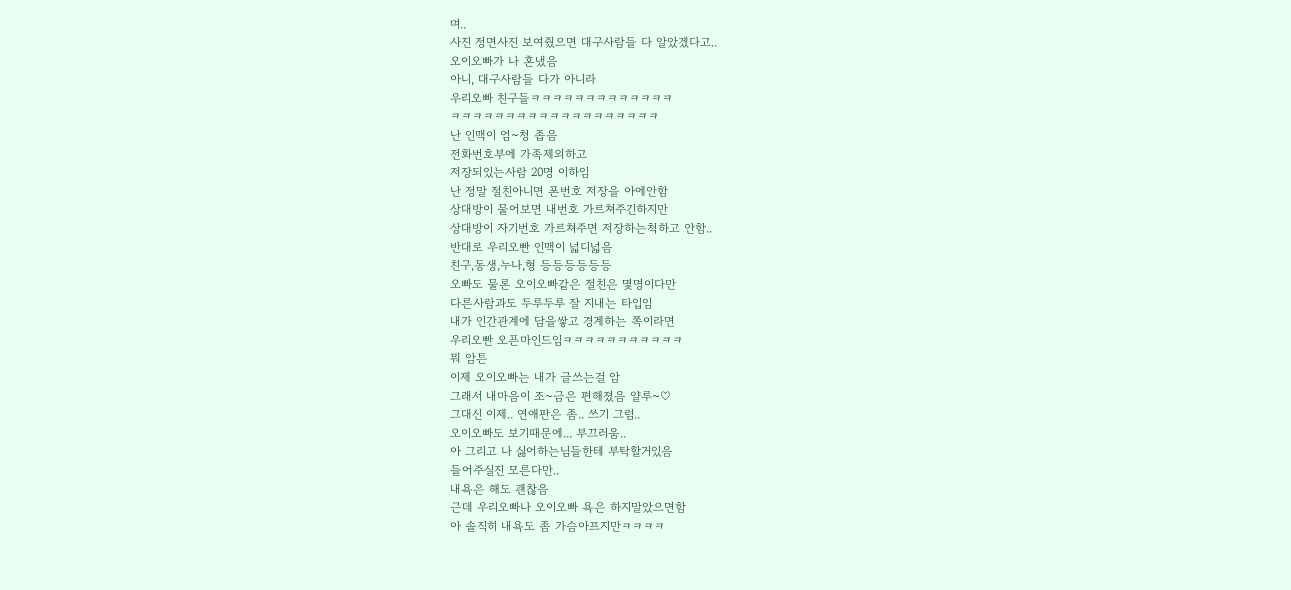며..
사진 정면사진 보여줬으면 대구사람들 다 알았겠다고..
오이오빠가 나 혼냈음
아니, 대구사람들 다가 아니라
우리오빠 친구들ㅋㅋㅋㅋㅋㅋㅋㅋㅋㅋㅋㅋㅋ
ㅋㅋㅋㅋㅋㅋㅋㅋㅋㅋㅋㅋㅋㅋㅋㅋㅋㅋㅋ
난 인맥이 엄~청 좁음
전화번호부에 가족제외하고
저장되있는사람 20명 이하임
난 정말 절친아니면 폰번호 저장을 아에안함
상대방이 물어보면 내번호 가르쳐주긴하지만
상대방이 자기번호 가르쳐주면 저장하는척하고 안함..
반대로 우리오빤 인맥이 넓디넓음
친구,동생,누나,형 등등등등등등
오빠도 물론 오이오빠같은 절친은 몇명이다만
다른사람과도 두루두루 잘 지내는 타입임
내가 인간관계에 담을쌓고 경계하는 쪽이라면
우리오빤 오픈마인드임ㅋㅋㅋㅋㅋㅋㅋㅋㅋㅋㅋ
뭐 암튼
이제 오이오빠는 내가 글쓰는걸 암
그래서 내마음이 조~금은 편해졌음 얄루~♡
그대신 이제.. 연애판은 좀.. 쓰기 그럼..
오이오빠도 보기때문에... 부끄러움..
아 그리고 나 싫어하는님들한테 부탁할거있음
들어주실진 모른다만..
내욕은 해도 괜찮음
근데 우리오빠나 오이오빠 욕은 하지말았으면함
아 솔직히 내욕도 좀 가슴아프지만ㅋㅋㅋㅋ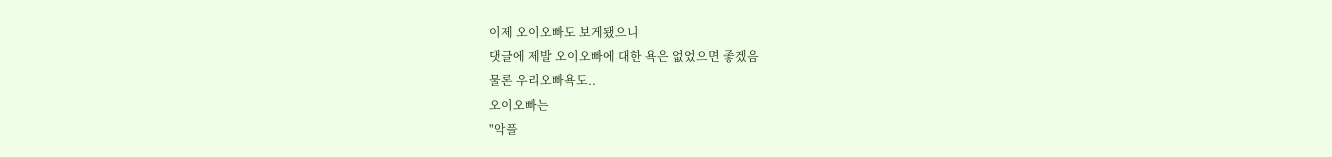이제 오이오빠도 보게됐으니
댓글에 제발 오이오빠에 대한 욕은 없었으면 좋겠음
물론 우리오빠욕도..
오이오빠는
"악플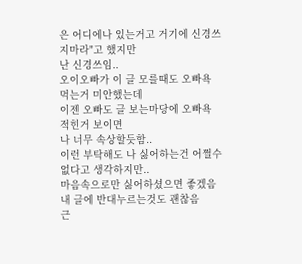은 어디에나 있는거고 거기에 신경쓰지마라"고 했지만
난 신경쓰임..
오이오빠가 이 글 모를때도 오빠욕 먹는거 미안했는데
이젠 오빠도 글 보는마당에 오빠욕 적힌거 보이면
나 너무 속상할듯함..
이런 부탁해도 나 싫어하는건 어쩔수 없다고 생각하지만..
마음속으로만 싫어하셨으면 좋겠음
내 글에 반대누르는것도 괜찮음
근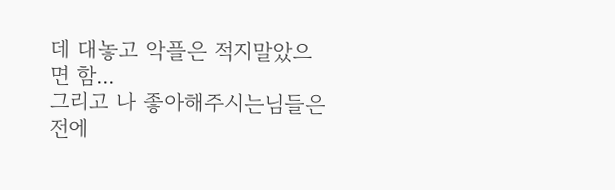데 대놓고 악플은 적지말았으면 함...
그리고 나 좋아해주시는님들은
전에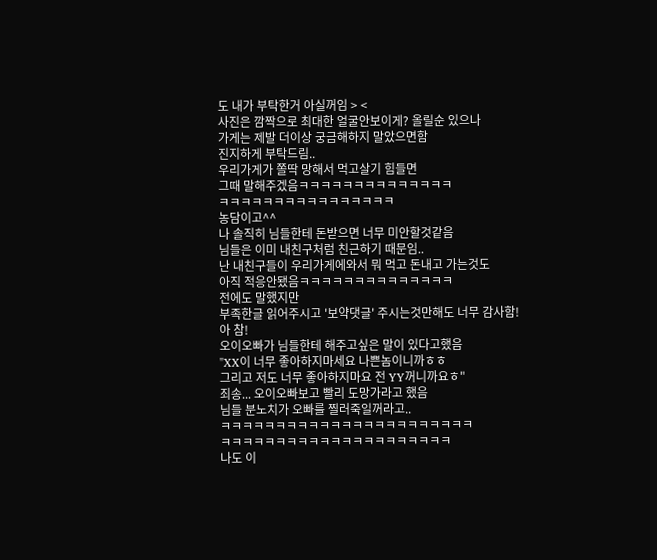도 내가 부탁한거 아실꺼임 > <
사진은 깜짝으로 최대한 얼굴안보이게? 올릴순 있으나
가게는 제발 더이상 궁금해하지 말았으면함
진지하게 부탁드림..
우리가게가 쫄딱 망해서 먹고살기 힘들면
그때 말해주겠음ㅋㅋㅋㅋㅋㅋㅋㅋㅋㅋㅋㅋㅋㅋ
ㅋㅋㅋㅋㅋㅋㅋㅋㅋㅋㅋㅋㅋㅋㅋㅋ
농담이고^^
나 솔직히 님들한테 돈받으면 너무 미안할것같음
님들은 이미 내친구처럼 친근하기 때문임..
난 내친구들이 우리가게에와서 뭐 먹고 돈내고 가는것도
아직 적응안됐음ㅋㅋㅋㅋㅋㅋㅋㅋㅋㅋㅋㅋㅋㅋ
전에도 말했지만
부족한글 읽어주시고 '보약댓글' 주시는것만해도 너무 감사함!
아 참!
오이오빠가 님들한테 해주고싶은 말이 있다고했음
"XX이 너무 좋아하지마세요 나쁜놈이니까ㅎㅎ
그리고 저도 너무 좋아하지마요 전 YY꺼니까요ㅎ"
죄송... 오이오빠보고 빨리 도망가라고 했음
님들 분노치가 오빠를 찔러죽일꺼라고..
ㅋㅋㅋㅋㅋㅋㅋㅋㅋㅋㅋㅋㅋㅋㅋㅋㅋㅋㅋㅋㅋㅋㅋ
ㅋㅋㅋㅋㅋㅋㅋㅋㅋㅋㅋㅋㅋㅋㅋㅋㅋㅋㅋㅋㅋ
나도 이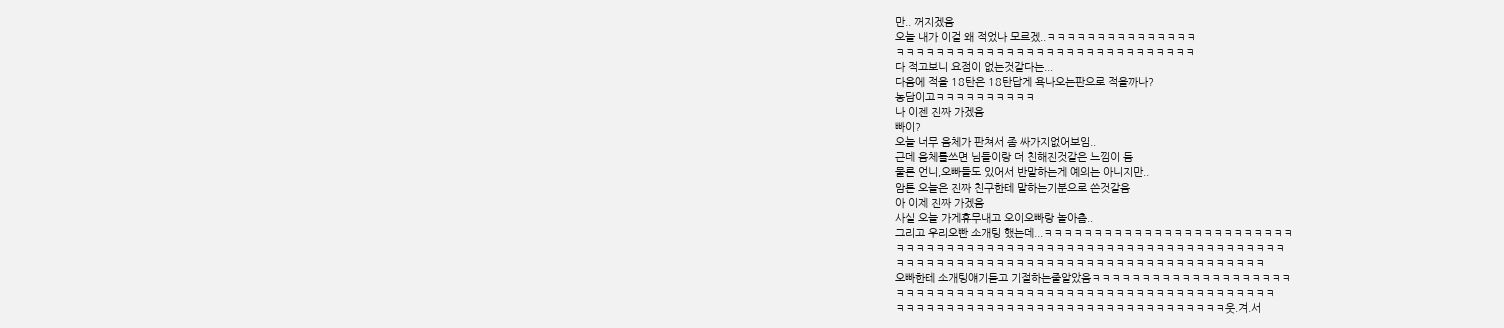만.. 꺼지겠음
오늘 내가 이걸 왜 적었나 모르겠..ㅋㅋㅋㅋㅋㅋㅋㅋㅋㅋㅋㅋㅋㅋㅋ
ㅋㅋㅋㅋㅋㅋㅋㅋㅋㅋㅋㅋㅋㅋㅋㅋㅋㅋㅋㅋㅋㅋㅋㅋㅋㅋㅋㅋㅋㅋ
다 적고보니 요점이 없는것같다는...
다음에 적을 18탄은 18탄답게 욕나오는판으로 적을까나?
농담이고ㅋㅋㅋㅋㅋㅋㅋㅋㅋㅋ
나 이젠 진짜 가겠음
빠이?
오늘 너무 음체가 판쳐서 좀 싸가지없어보임..
근데 음체를쓰면 님들이랑 더 친해진것같은 느낌이 듬
물론 언니,오빠들도 있어서 반말하는게 예의는 아니지만..
암튼 오늘은 진짜 친구한테 말하는기분으로 쓴것같음
아 이제 진짜 가겠음
사실 오늘 가게휴무내고 오이오빠랑 놀아츰..
그리고 우리오빤 소개팅 했는데...ㅋㅋㅋㅋㅋㅋㅋㅋㅋㅋㅋㅋㅋㅋㅋㅋㅋㅋㅋㅋㅋㅋㅋㅋㅋ
ㅋㅋㅋㅋㅋㅋㅋㅋㅋㅋㅋㅋㅋㅋㅋㅋㅋㅋㅋㅋㅋㅋㅋㅋㅋㅋㅋㅋㅋㅋㅋㅋㅋㅋㅋㅋㅋㅋㅋ
ㅋㅋㅋㅋㅋㅋㅋㅋㅋㅋㅋㅋㅋㅋㅋㅋㅋㅋㅋㅋㅋㅋㅋㅋㅋㅋㅋㅋㅋㅋㅋㅋㅋㅋㅋㅋㅋ
오빠한테 소개팅얘기듣고 기절하는줄알았음ㅋㅋㅋㅋㅋㅋㅋㅋㅋㅋㅋㅋㅋㅋㅋㅋㅋㅋㅋㅋ
ㅋㅋㅋㅋㅋㅋㅋㅋㅋㅋㅋㅋㅋㅋㅋㅋㅋㅋㅋㅋㅋㅋㅋㅋㅋㅋㅋㅋㅋㅋㅋㅋㅋㅋㅋㅋㅋㅋ
ㅋㅋㅋㅋㅋㅋㅋㅋㅋㅋㅋㅋㅋㅋㅋㅋㅋㅋㅋㅋㅋㅋㅋㅋㅋㅋㅋㅋㅋㅋㅋㅋㅋ웃.겨.서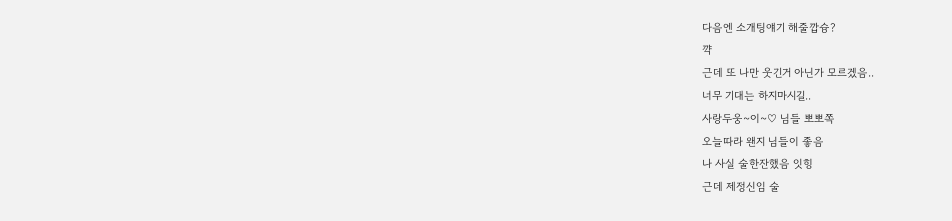다음엔 소개팅얘기 해줄깝슝?
꺅
근데 또 나만 웃긴거 아닌가 모르겠음..
너무 기대는 하지마시길..
사랑두웅~이~♡ 님들 뽀뽀쪽
오늘따라 왠지 님들이 좋음
나 사실 술한잔했음 잇힝
근데 제정신임 술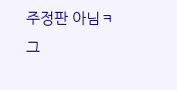주정판 아님ㅋ
그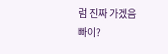럼 진짜 가겠음
빠이?